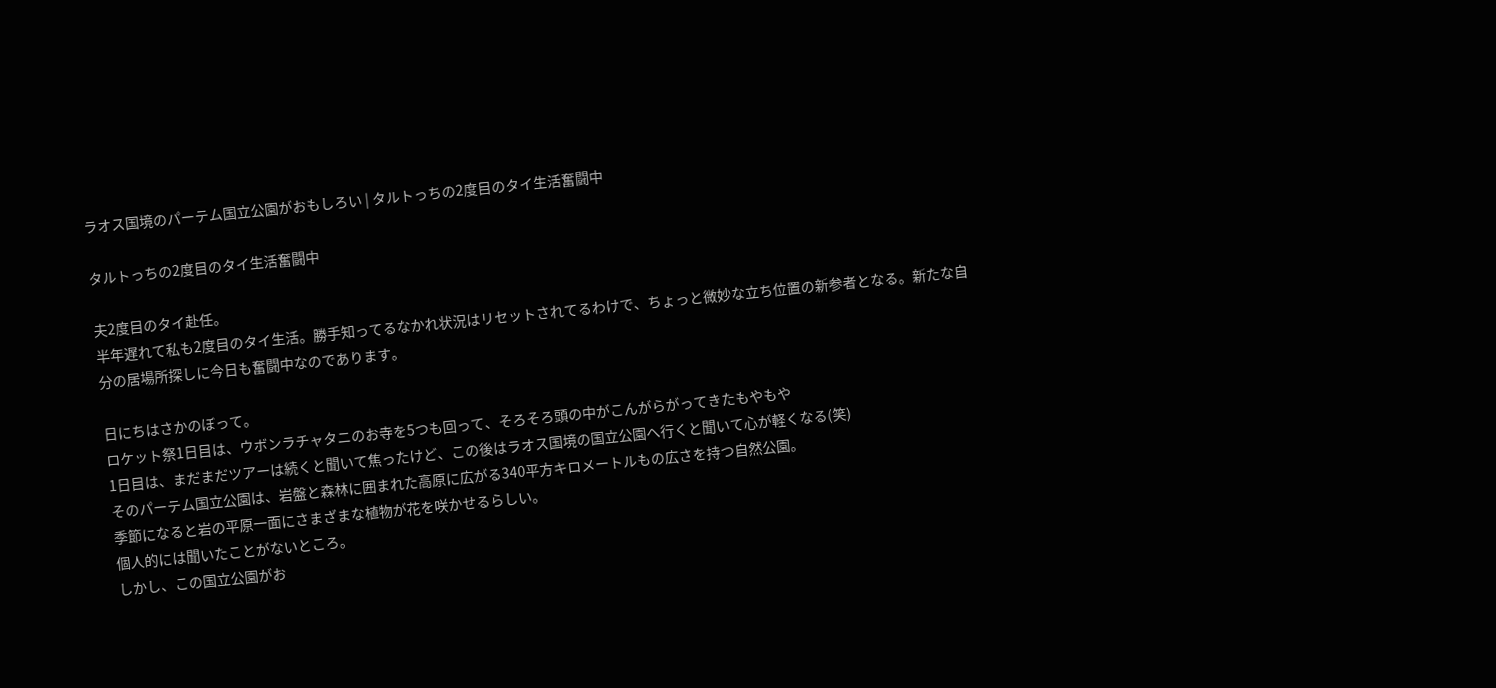ラオス国境のパーテム国立公園がおもしろい | タルトっちの2度目のタイ生活奮闘中

タルトっちの2度目のタイ生活奮闘中

夫2度目のタイ赴任。
半年遅れて私も2度目のタイ生活。勝手知ってるなかれ状況はリセットされてるわけで、ちょっと微妙な立ち位置の新参者となる。新たな自分の居場所探しに今日も奮闘中なのであります。

日にちはさかのぼって。
ロケット祭1日目は、ウボンラチャタニのお寺を5つも回って、そろそろ頭の中がこんがらがってきたもやもや
1日目は、まだまだツアーは続くと聞いて焦ったけど、この後はラオス国境の国立公園へ行くと聞いて心が軽くなる(笑)
そのパーテム国立公園は、岩盤と森林に囲まれた高原に広がる340平方キロメートルもの広さを持つ自然公園。
季節になると岩の平原一面にさまざまな植物が花を咲かせるらしい。
個人的には聞いたことがないところ。
しかし、この国立公園がお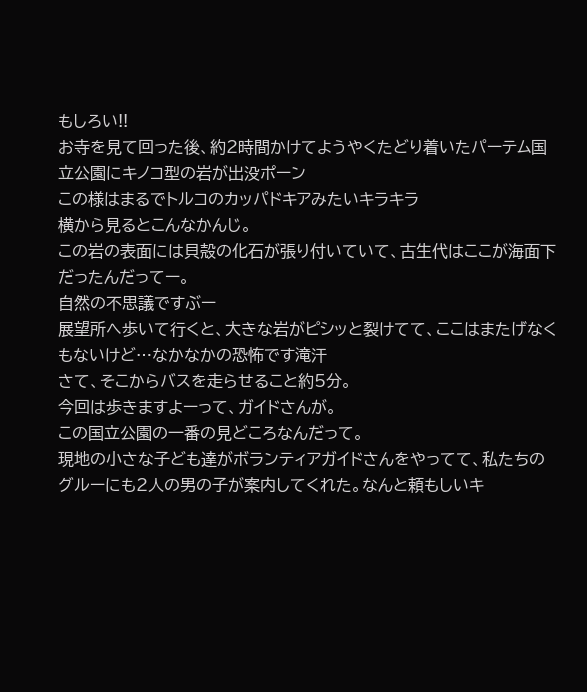もしろい!!
お寺を見て回った後、約2時間かけてようやくたどり着いたパーテム国立公園にキノコ型の岩が出没ポーン
この様はまるでトルコのカッパドキアみたいキラキラ
横から見るとこんなかんじ。
この岩の表面には貝殻の化石が張り付いていて、古生代はここが海面下だったんだってー。
自然の不思議ですぶー
展望所へ歩いて行くと、大きな岩がピシッと裂けてて、ここはまたげなくもないけど…なかなかの恐怖です滝汗
さて、そこからバスを走らせること約5分。
今回は歩きますよーって、ガイドさんが。
この国立公園の一番の見どころなんだって。
現地の小さな子ども達がボランティアガイドさんをやってて、私たちのグルーにも2人の男の子が案内してくれた。なんと頼もしいキ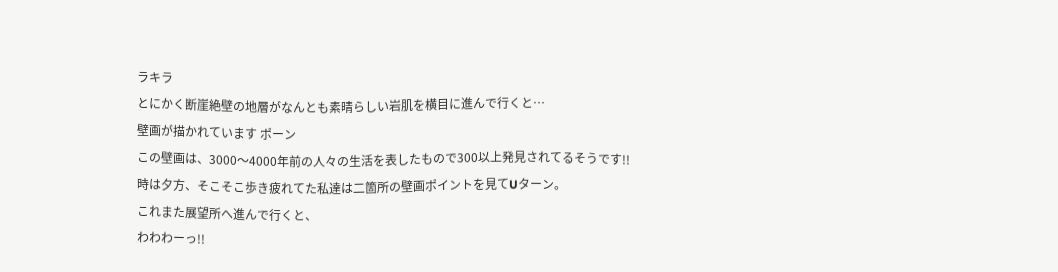ラキラ
とにかく断崖絶壁の地層がなんとも素晴らしい岩肌を横目に進んで行くと…
壁画が描かれています ポーン
この壁画は、3000〜4000年前の人々の生活を表したもので300以上発見されてるそうです!!
時は夕方、そこそこ歩き疲れてた私達は二箇所の壁画ポイントを見てUターン。
これまた展望所へ進んで行くと、
わわわーっ!!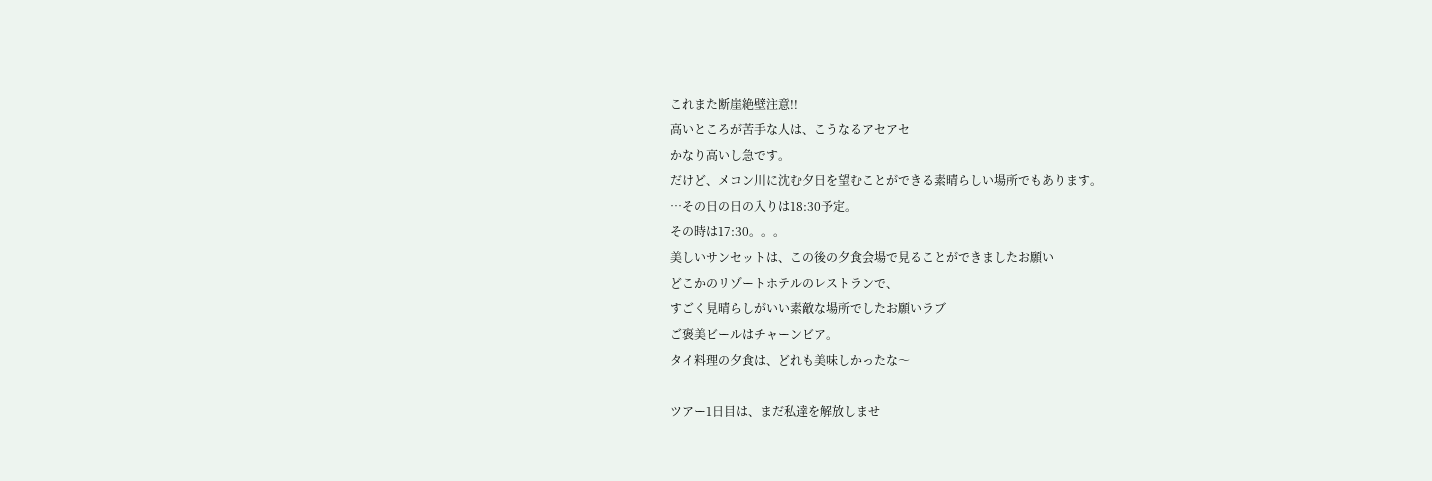これまた断崖絶壁注意!!
高いところが苦手な人は、こうなるアセアセ
かなり高いし急です。
だけど、メコン川に沈む夕日を望むことができる素晴らしい場所でもあります。
…その日の日の入りは18:30予定。
その時は17:30。。。
美しいサンセットは、この後の夕食会場で見ることができましたお願い
どこかのリゾートホテルのレストランで、
すごく見晴らしがいい素敵な場所でしたお願いラブ
ご褒美ビールはチャーンビア。
タイ料理の夕食は、どれも美味しかったな〜

ツアー1日目は、まだ私達を解放しませ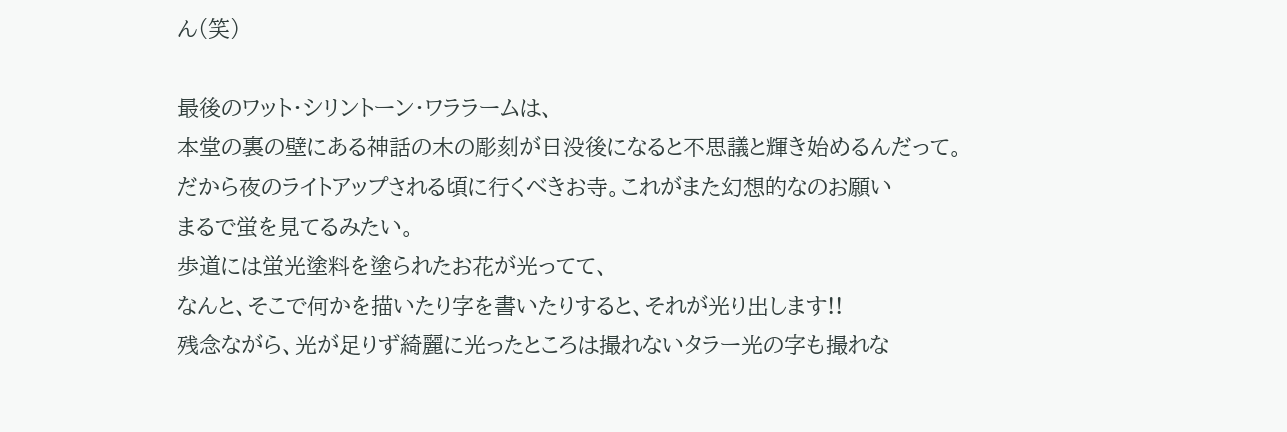ん(笑)

最後のワット・シリントーン・ワララームは、
本堂の裏の壁にある神話の木の彫刻が日没後になると不思議と輝き始めるんだって。
だから夜のライトアップされる頃に行くべきお寺。これがまた幻想的なのお願い
まるで蛍を見てるみたい。
歩道には蛍光塗料を塗られたお花が光ってて、
なんと、そこで何かを描いたり字を書いたりすると、それが光り出します!!
残念ながら、光が足りず綺麗に光ったところは撮れないタラー光の字も撮れな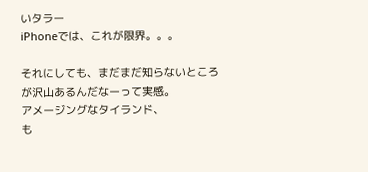いタラー
iPhoneでは、これが限界。。。

それにしても、まだまだ知らないところが沢山あるんだなーって実感。
アメージングなタイランド、
も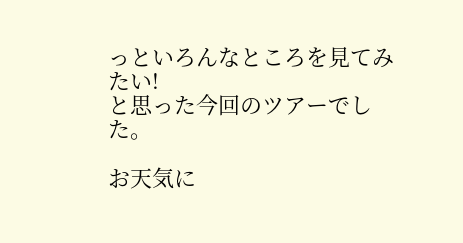っといろんなところを見てみたい!
と思った今回のツアーでした。

お天気に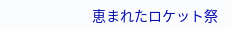恵まれたロケット祭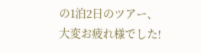の1泊2日のツアー、
大変お疲れ様でした!